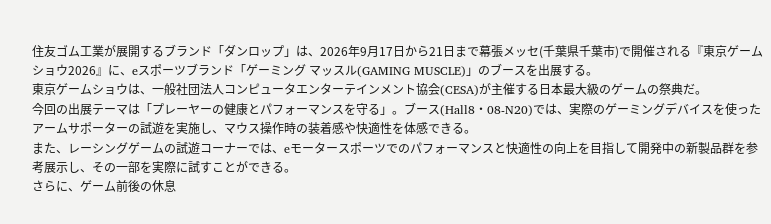住友ゴム工業が展開するブランド「ダンロップ」は、2026年9月17日から21日まで幕張メッセ(千葉県千葉市)で開催される『東京ゲームショウ2026』に、eスポーツブランド「ゲーミング マッスル(GAMING MUSCLE)」のブースを出展する。
東京ゲームショウは、一般社団法人コンピュータエンターテインメント協会(CESA)が主催する日本最大級のゲームの祭典だ。
今回の出展テーマは「プレーヤーの健康とパフォーマンスを守る」。ブース(Hall8・08-N20)では、実際のゲーミングデバイスを使ったアームサポーターの試遊を実施し、マウス操作時の装着感や快適性を体感できる。
また、レーシングゲームの試遊コーナーでは、eモータースポーツでのパフォーマンスと快適性の向上を目指して開発中の新製品群を参考展示し、その一部を実際に試すことができる。
さらに、ゲーム前後の休息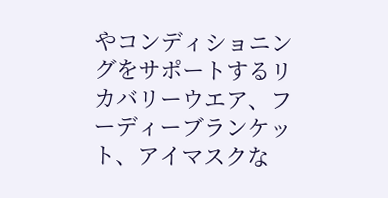やコンディショニングをサポートするリカバリーウエア、フーディーブランケット、アイマスクな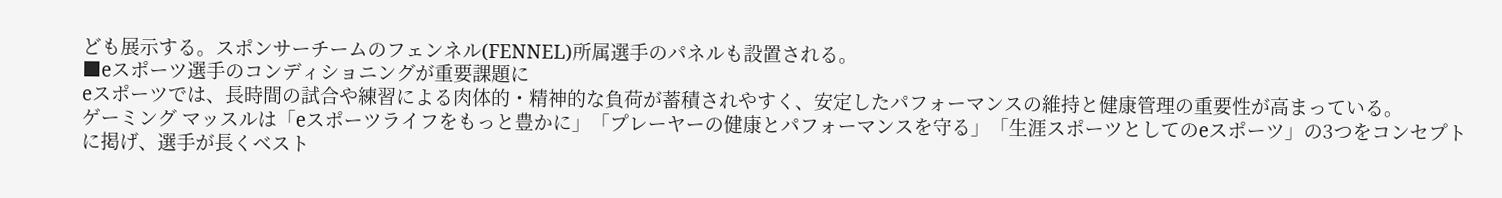ども展示する。スポンサーチームのフェンネル(FENNEL)所属選手のパネルも設置される。
■eスポーツ選手のコンディショニングが重要課題に
eスポーツでは、長時間の試合や練習による肉体的・精神的な負荷が蓄積されやすく、安定したパフォーマンスの維持と健康管理の重要性が高まっている。
ゲーミング マッスルは「eスポーツライフをもっと豊かに」「プレーヤーの健康とパフォーマンスを守る」「生涯スポーツとしてのeスポーツ」の3つをコンセプトに掲げ、選手が長くベスト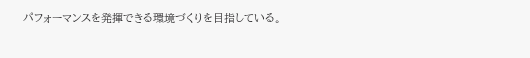パフォーマンスを発揮できる環境づくりを目指している。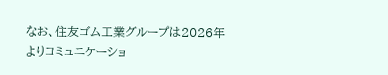なお、住友ゴム工業グループは2026年よりコミュニケーショ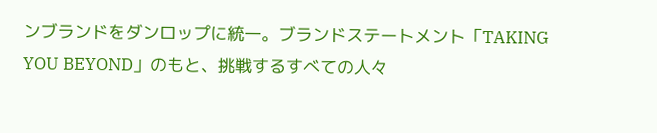ンブランドをダンロップに統一。ブランドステートメント「TAKING YOU BEYOND」のもと、挑戦するすべての人々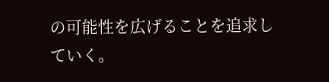の可能性を広げることを追求していく。